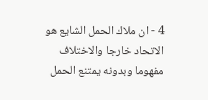4 - ان ملاك الحمل الشايع هو الاتحاد خارجا والاختلاف مفهوما وبدونه يمتنع الحمل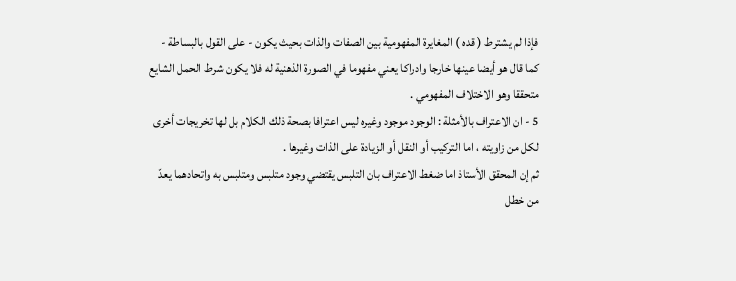فإذا لم يشترط ( قده ) المغايرة المفهومية بين الصفات والذات بحيث يكون - على القول بالبساطة - كما قال هو أيضا عينها خارجا وادراكا يعني مفهوما في الصورة الذهنية له فلا يكون شرط الحمل الشايع متحققا وهو الاختلاف المفهومي .
5 - ان الاعتراف بالأمثلة : الوجود موجود وغيره ليس اعترافا بصحة ذلك الكلام بل لها تخريجات أخرى لكل من زاويته ، اما التركيب أو النقل أو الزيادة على الذات وغيرها .
ثم إن المحقق الأستاذ اما ضغط الاعتراف بان التلبس يقتضي وجود متلبس ومتلبس به واتحادهما يعدّ من خطل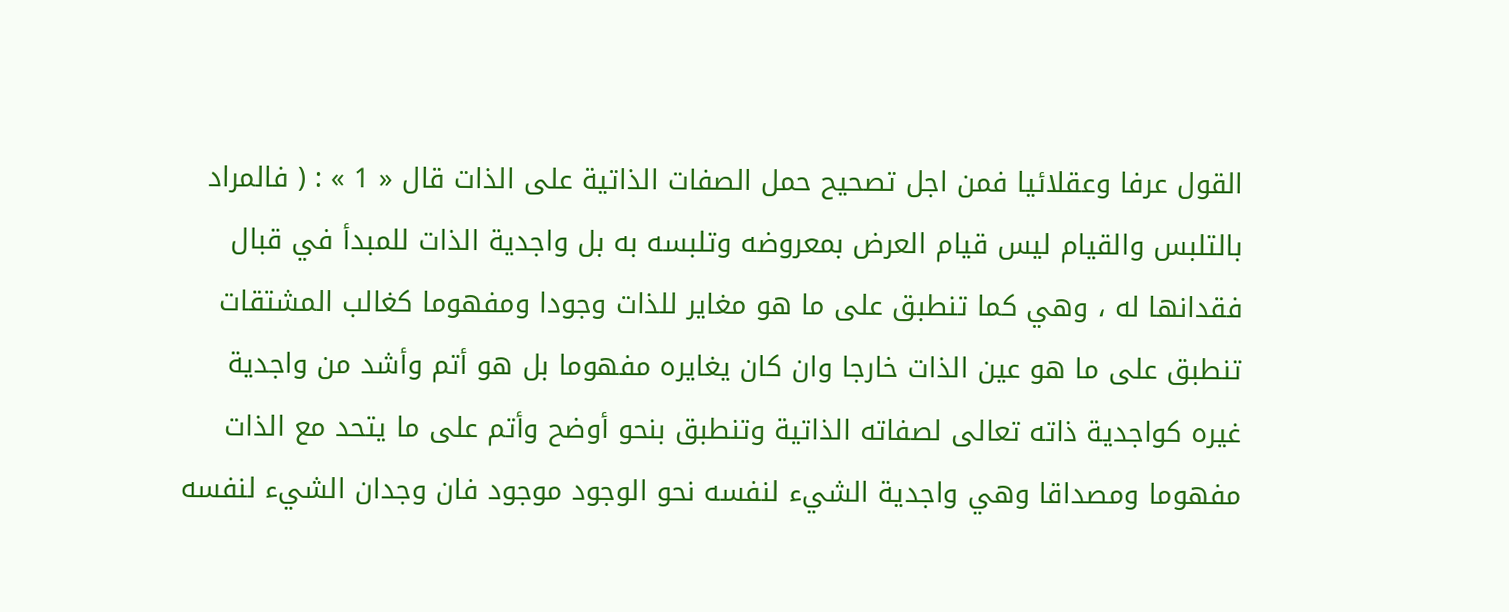القول عرفا وعقلائيا فمن اجل تصحيح حمل الصفات الذاتية على الذات قال « 1 » : ( فالمراد بالتلبس والقيام ليس قيام العرض بمعروضه وتلبسه به بل واجدية الذات للمبدأ في قبال فقدانها له ، وهي كما تنطبق على ما هو مغاير للذات وجودا ومفهوما كغالب المشتقات تنطبق على ما هو عين الذات خارجا وان كان يغايره مفهوما بل هو أتم وأشد من واجدية غيره كواجدية ذاته تعالى لصفاته الذاتية وتنطبق بنحو أوضح وأتم على ما يتحد مع الذات مفهوما ومصداقا وهي واجدية الشيء لنفسه نحو الوجود موجود فان وجدان الشيء لنفسه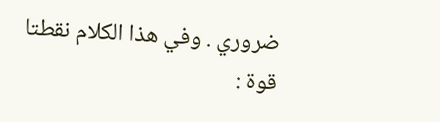ضروري . وفي هذا الكلام نقطتا قوة :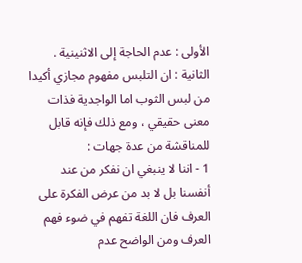الأولى : عدم الحاجة إلى الاثنينية .
الثانية : ان التلبس مفهوم مجازي أكيدا من لبس الثوب اما الواجدية فذات معنى حقيقي ، ومع ذلك فإنه قابل للمناقشة من عدة جهات :
1 - اننا لا ينبغي ان نفكر من عند أنفسنا بل لا بد من عرض الفكرة على العرف فان اللغة تفهم في ضوء فهم العرف ومن الواضح عدم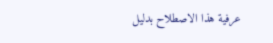عرفية هذا الاصطلاح بدليل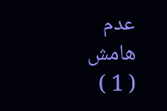عدم
هامش
( 1 )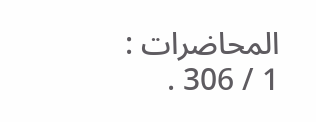المحاضرات : 1 / 306 .